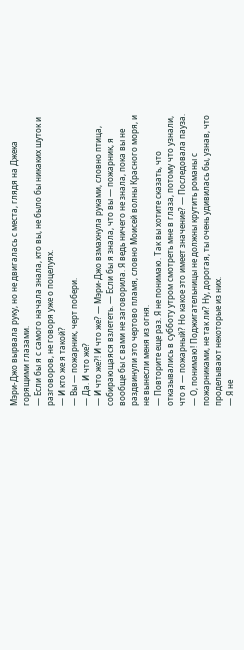Мэри-Джо вырвала руку, но не двигалась с места, глядя на Джека горящими глазами.
— Если бы я с самого начала знала, кто вы, не было бы никаких шуток и разговоров, не говоря уже о поцелуях.
— И кто же я такой?
— Вы — пожарник, черт побери.
— Да. И что же?
— И что же?! И что же? — Мэри-Джо взмахнула руками, словно птица, собирающаяся взлететь. — Если бы я знала, что вы — пожарник, я вообще бы с вами не заговорила. Я ведь ничего не знала, пока вы не раздвинули это чертово пламя, словно Моисей волны Красного моря, и не вынесли меня из огня.
— Повторите еще раз. Я не понимаю. Так вы хотите сказать, что отказывались в субботу утром смотреть мне в глаза, потому что узнали, что я — пожарный? Но какое это имеет значение? — Последовала пауза. — О, понимаю! Поджигательницы не должны крутить романы с пожарниками, не так ли? Ну, дорогая, ты очень удивилась бы, узнав, что проделывают некоторые из них.
— Я не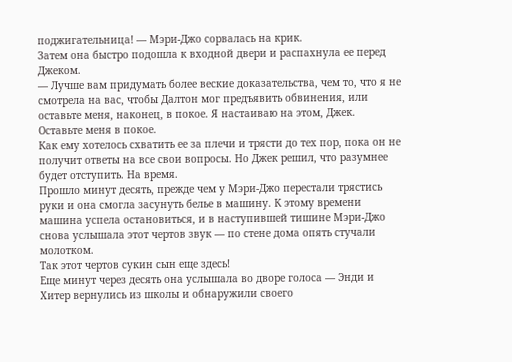поджигательница! — Мэри-Джо сорвалась на крик.
Затем она быстро подошла к входной двери и распахнула ее перед Джеком.
— Лучше вам придумать более веские доказательства, чем то, что я не смотрела на вас, чтобы Далтон мог предъявить обвинения, или оставьте меня, наконец, в покое. Я настаиваю на этом, Джек. Оставьте меня в покое.
Как ему хотелось схватить ее за плечи и трясти до тех пор, пока он не получит ответы на все свои вопросы. Но Джек решил, что разумнее будет отступить. На время.
Прошло минут десять, прежде чем у Мэри-Джо перестали трястись руки и она смогла засунуть белье в машину. К этому времени машина успела остановиться, и в наступившей тишине Мэри-Джо снова услышала этот чертов звук — по стене дома опять стучали молотком.
Так этот чертов сукин сын еще здесь!
Еще минут через десять она услышала во дворе голоса — Энди и Хитер вернулись из школы и обнаружили своего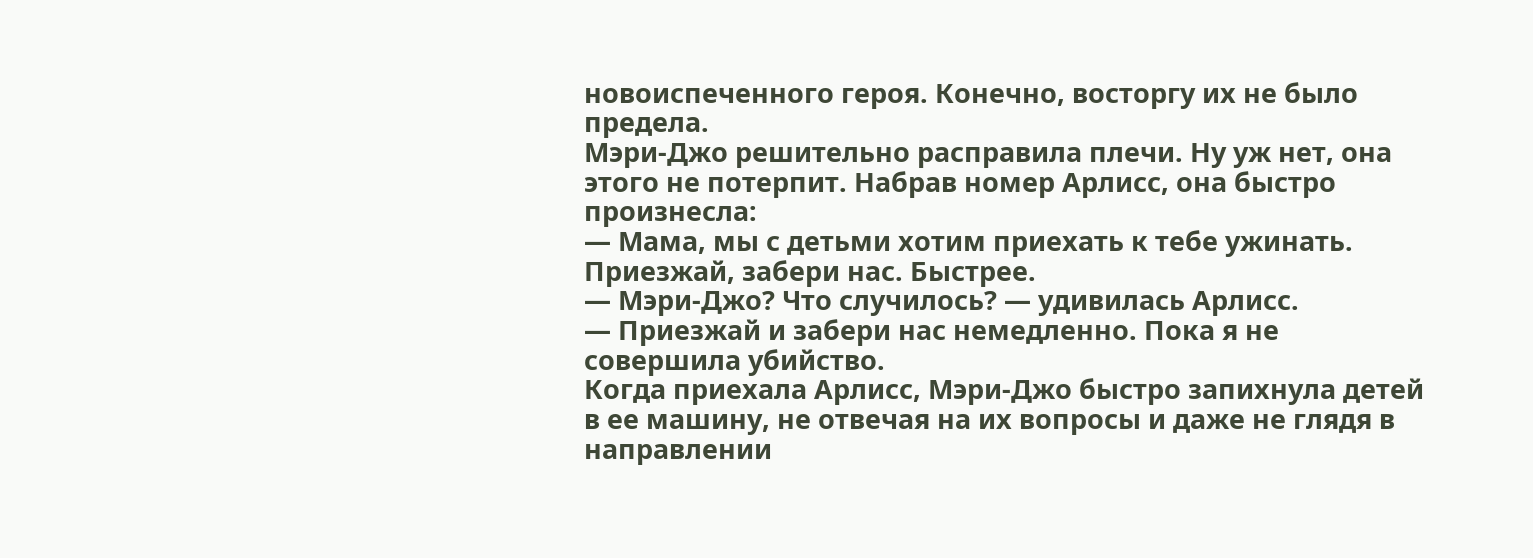новоиспеченного героя. Конечно, восторгу их не было предела.
Мэри-Джо решительно расправила плечи. Ну уж нет, она этого не потерпит. Набрав номер Арлисс, она быстро произнесла:
— Мама, мы с детьми хотим приехать к тебе ужинать. Приезжай, забери нас. Быстрее.
— Мэри-Джо? Что случилось? — удивилась Арлисс.
— Приезжай и забери нас немедленно. Пока я не совершила убийство.
Когда приехала Арлисс, Мэри-Джо быстро запихнула детей в ее машину, не отвечая на их вопросы и даже не глядя в направлении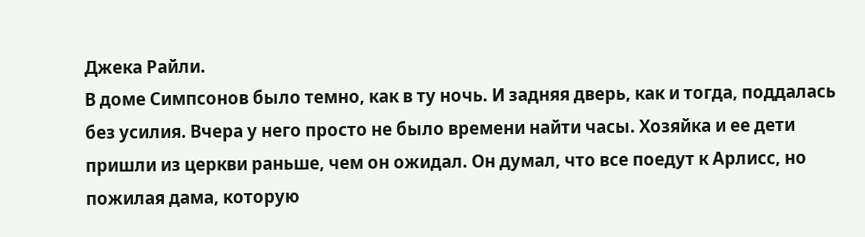Джека Райли.
В доме Симпсонов было темно, как в ту ночь. И задняя дверь, как и тогда, поддалась без усилия. Вчера у него просто не было времени найти часы. Хозяйка и ее дети пришли из церкви раньше, чем он ожидал. Он думал, что все поедут к Арлисс, но пожилая дама, которую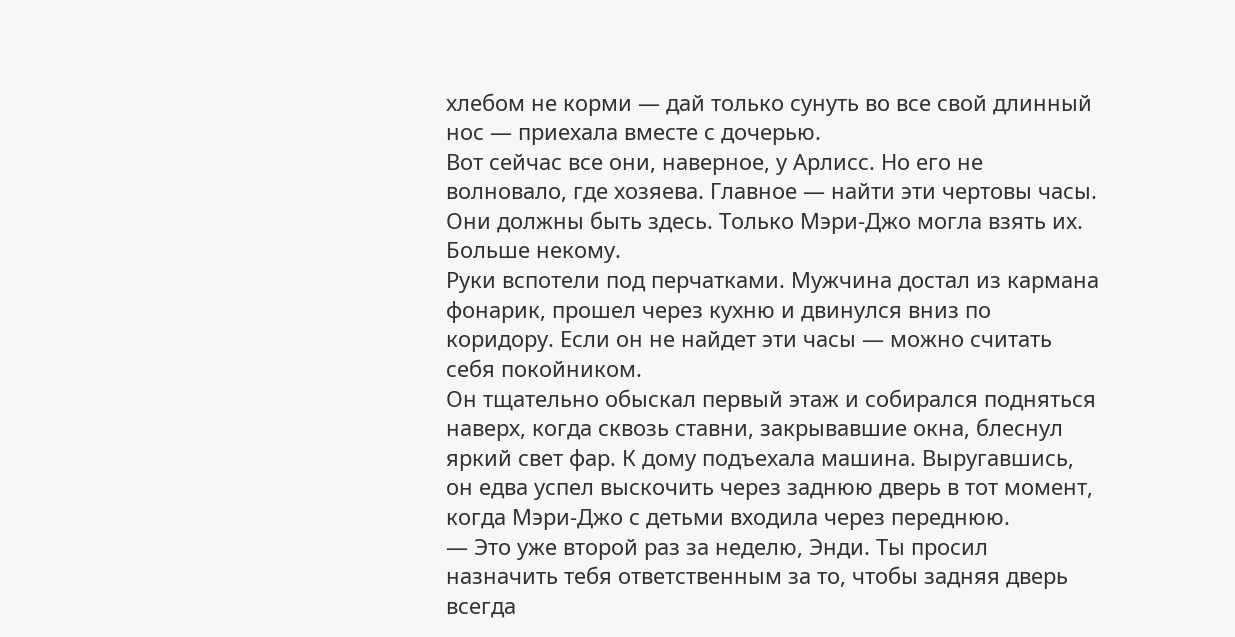хлебом не корми — дай только сунуть во все свой длинный нос — приехала вместе с дочерью.
Вот сейчас все они, наверное, у Арлисс. Но его не волновало, где хозяева. Главное — найти эти чертовы часы. Они должны быть здесь. Только Мэри-Джо могла взять их. Больше некому.
Руки вспотели под перчатками. Мужчина достал из кармана фонарик, прошел через кухню и двинулся вниз по коридору. Если он не найдет эти часы — можно считать себя покойником.
Он тщательно обыскал первый этаж и собирался подняться наверх, когда сквозь ставни, закрывавшие окна, блеснул яркий свет фар. К дому подъехала машина. Выругавшись, он едва успел выскочить через заднюю дверь в тот момент, когда Мэри-Джо с детьми входила через переднюю.
— Это уже второй раз за неделю, Энди. Ты просил назначить тебя ответственным за то, чтобы задняя дверь всегда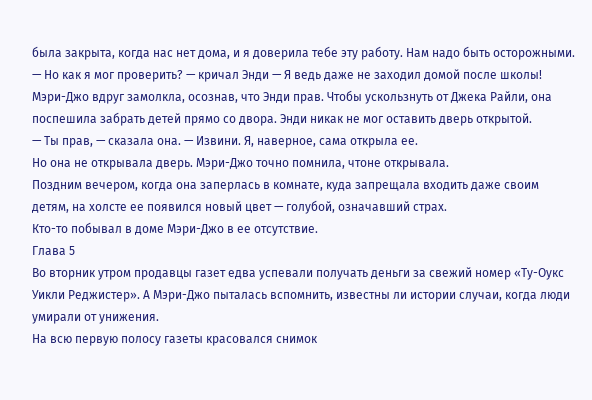была закрыта, когда нас нет дома, и я доверила тебе эту работу. Нам надо быть осторожными.
— Но как я мог проверить? — кричал Энди — Я ведь даже не заходил домой после школы!
Мэри-Джо вдруг замолкла, осознав, что Энди прав. Чтобы ускользнуть от Джека Райли, она поспешила забрать детей прямо со двора. Энди никак не мог оставить дверь открытой.
— Ты прав, — сказала она. — Извини. Я, наверное, сама открыла ее.
Но она не открывала дверь. Мэри-Джо точно помнила, чтоне открывала.
Поздним вечером, когда она заперлась в комнате, куда запрещала входить даже своим детям, на холсте ее появился новый цвет — голубой, означавший страх.
Кто-то побывал в доме Мэри-Джо в ее отсутствие.
Глава 5
Во вторник утром продавцы газет едва успевали получать деньги за свежий номер «Ту-Оукс Уикли Реджистер». А Мэри-Джо пыталась вспомнить, известны ли истории случаи, когда люди умирали от унижения.
На всю первую полосу газеты красовался снимок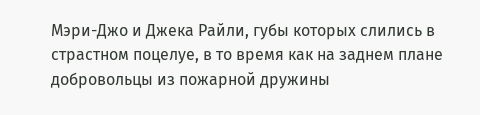Мэри-Джо и Джека Райли, губы которых слились в страстном поцелуе, в то время как на заднем плане добровольцы из пожарной дружины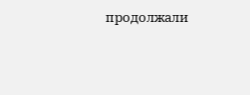продолжали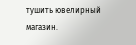тушить ювелирный магазин.